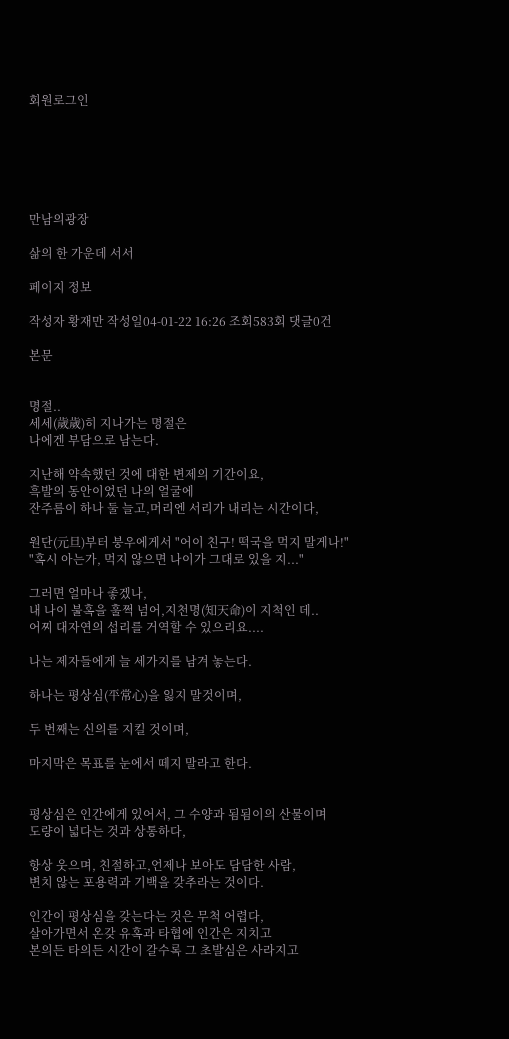회원로그인






만남의광장

삶의 한 가운데 서서

페이지 정보

작성자 황재만 작성일04-01-22 16:26 조회583회 댓글0건

본문


명절..
세세(歲歲)히 지나가는 명절은
나에겐 부담으로 남는다.

지난해 약속했던 것에 대한 변제의 기간이요,
흑발의 동안이었던 나의 얼굴에
잔주름이 하나 둘 늘고,머리엔 서리가 내리는 시간이다,

원단(元旦)부터 붕우에게서 "어이 친구! 떡국을 먹지 말게나!"
"혹시 아는가, 먹지 않으면 나이가 그대로 있을 지..."

그러면 얼마나 좋겠나,
내 나이 불혹을 훌쩍 넘어,지천명(知天命)이 지척인 데..
어찌 대자연의 섭리를 거역할 수 있으리요....

나는 제자들에게 늘 세가지를 남겨 놓는다.

하나는 평상심(平常心)을 잃지 말것이며,

두 번째는 신의를 지킬 것이며,

마지막은 목표를 눈에서 떼지 말라고 한다.


평상심은 인간에게 있어서, 그 수양과 됨됨이의 산물이며
도량이 넓다는 것과 상통하다,

항상 웃으며, 친절하고,언제나 보아도 담담한 사람,
변치 않는 포용력과 기백을 갖추라는 것이다.

인간이 평상심을 갖는다는 것은 무척 어렵다,
살아가면서 온갖 유혹과 타협에 인간은 지치고
본의든 타의든 시간이 갈수록 그 초발심은 사라지고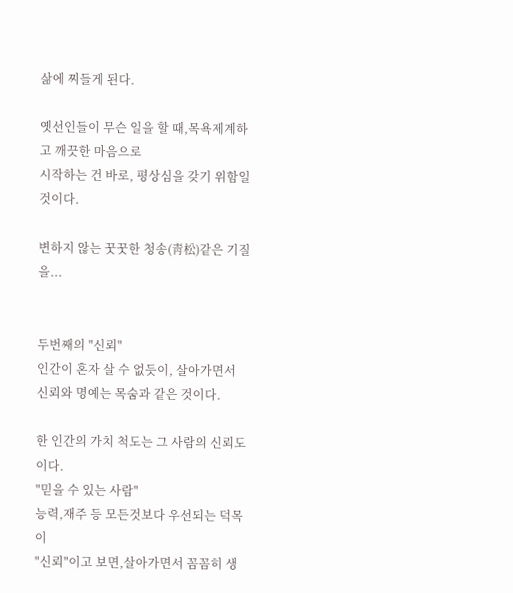삶에 찌들게 된다.

옛선인들이 무슨 일을 할 때,목욕제계하고 깨끗한 마음으로
시작하는 건 바로, 평상심을 갖기 위함일것이다.

변하지 않는 꿋꿋한 청송(靑松)같은 기질을...


두번째의 "신뢰"
인간이 혼자 살 수 없듯이, 살아가면서
신뢰와 명예는 목숨과 같은 것이다.

한 인간의 가치 척도는 그 사람의 신뢰도이다.
"믿을 수 있는 사람"
능력,재주 등 모든것보다 우선되는 덕목이
"신뢰"이고 보면,살아가면서 꼼꼼히 생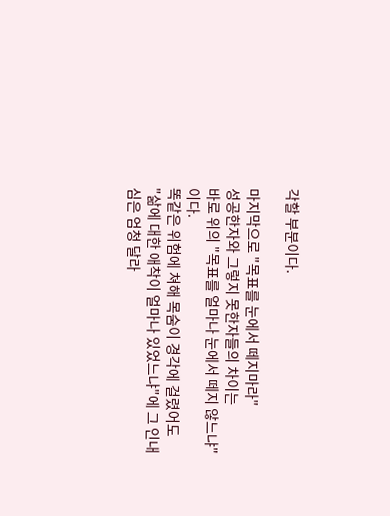각할 부분이다.

마지막으로 "목표를 눈에서 떼지마라"
성공한자와 그렇지 못한자들의 차이는
바로 위의 "목표를 얼마나 눈에서 떼지 않느냐"이다.
똑같은 위험에 쳐해 목숨이 경각에 걸렸어도
"삶에 대한 애착이 얼마나 있었느냐"에 그 인내심은 엄청 달라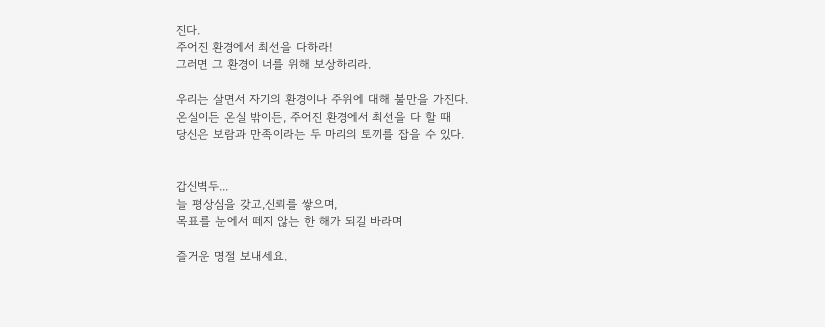진다.
주어진 환경에서 최선을 다하라!
그러면 그 환경이 너를 위해 보상하리라.

우리는 살면서 자기의 환경이나 주위에 대해 불만을 가진다.
온실이든 온실 밖이든, 주어진 환경에서 최선을 다 할 때
당신은 보람과 만족이라는 두 마리의 토끼를 잡을 수 있다.


갑신벽두...
늘 평상심을 갖고,신뢰를 쌓으며,
목표를 눈에서 떼지 않는 한 해가 되길 바라며

즐거운 명절 보내세요.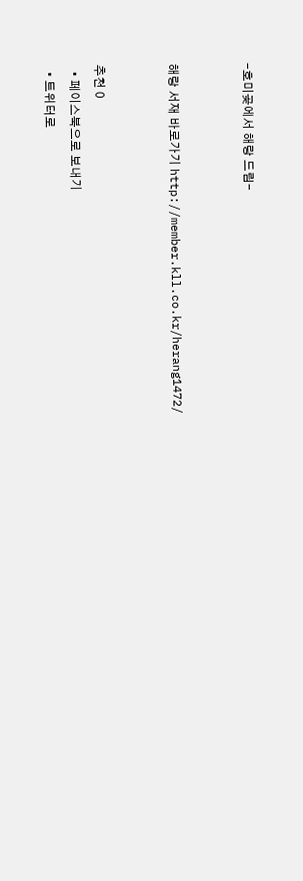-호미곶에서 해랑 드림-


해랑 서재 바로가기 http://member.kll.co.kr/herang1472/


추천 0
  • 페이스북으로 보내기
  • 트위터로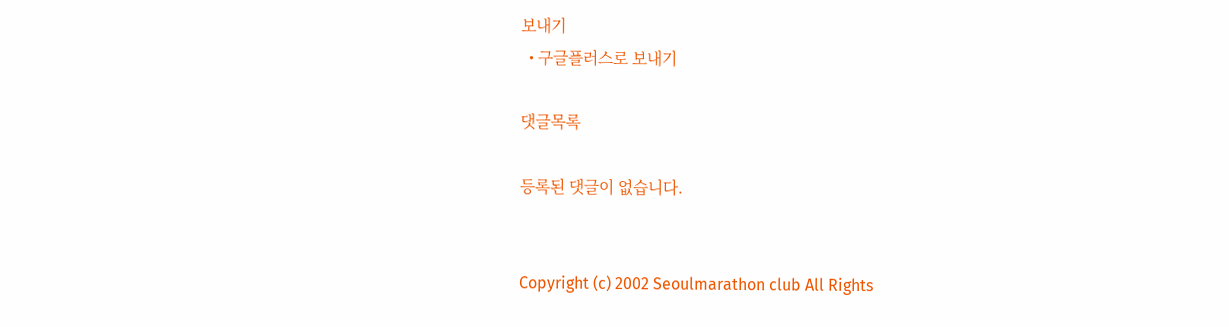보내기
  • 구글플러스로 보내기

댓글목록

등록된 댓글이 없습니다.


Copyright (c) 2002 Seoulmarathon club All Rights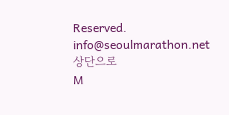Reserved. info@seoulmarathon.net
상단으로
M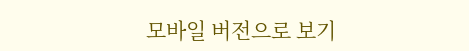모바일 버전으로 보기